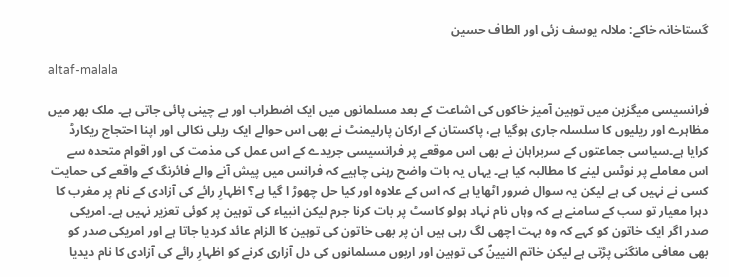گستاخانہ خاکے: ملالہ یوسف زئی اور الطاف حسین

altaf-malala

فرانسیسی میگزین میں توہین آمیز خاکوں کی اشاعت کے بعد مسلمانوں میں ایک اضطراب اور بے چینی پائی جاتی ہے۔ ملک بھر میں مظاہرے اور ریلیوں کا سلسلہ جاری ہوگیا ہے، پاکستان کے ارکان پارلیمنٹ نے بھی اس حوالے ایک ریلی نکالی اور اپنا احتجاج ریکارڈ کرایا ہے۔سیاسی جماعتوں کے سربراہان نے بھی اس موقعے پر فرانسیسی جریدے کے اس عمل کی مذمت کی اور اقوام متحدہ سے اس معاملے پر نوٹس لینے کا مطالبہ کیا ہے۔ یہاں یہ بات واضح رہنی چاہیے کہ فرانس میں پیش آنے والے فائرنگ کے واقعے کی حمایت کسی نے نہیں کی ہے لیکن یہ سوال ضرور اٹھایا ہے کہ اس کے علاوہ اور کیا حل چھوڑ ا گیا ہے؟ اظہارِ رائے کی آزادی کے نام پر مغرب کا دہرا معیار تو سب کے سامنے ہے کہ وہاں نام نہاد ہولو کاسٹ پر بات کرنا جرم لیکن انبیاء کی توہین پر کوئی تعزیر نہیں ہے۔ امریکی صدر اگر ایک خاتون کو کہے کہ وہ بہت اچھی لگ رہی ہیں ان پر بھی خاتون کی توہین کا الزام عائد کردیا جاتا ہے اور امریکی صدر کو بھی معافی مانگنی پڑتی ہے لیکن خاتم النیینؐ کی توہین اور اربوں مسلمانوں کی دل آزاری کرنے کو اظہارِ رائے کی آزادی کا نام دیدیا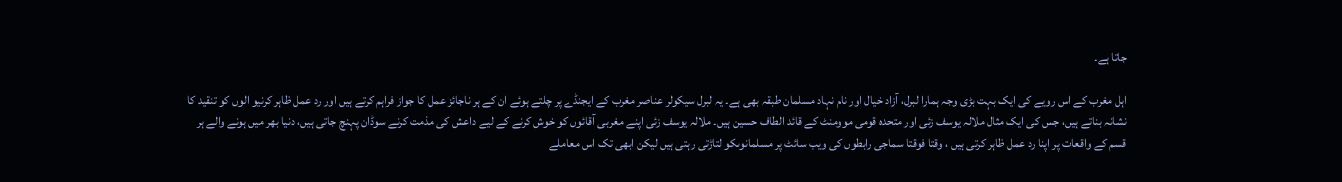جاتا ہے۔

اہل مغرب کے اس رویے کی ایک بہت بڑی وجہ ہمارا لبرل، آزاد خیال اور نام نہاد مسلمان طبقہ بھی ہے۔ یہ لبرل سیکولر عناصر مغرب کے ایجنڈے پر چلتے ہوئے ان کے ہر ناجائز عمل کا جواز فراہم کرتے ہیں اور رد عمل ظاہر کرنیو الوں کو تنقید کا نشانہ بناتے ہیں، جس کی ایک مثال ملالہ یوسف زئی اور متحدہ قومی موومنٹ کے قائد الطاف حسین ہیں۔ ملالہ یوسف زئی اپنے مغربی آقائوں کو خوش کرنے کے لیے داعش کی مذمت کرنے سوڈان پہنچ جاتی ہیں، دنیا بھر میں ہونے والے ہر قسم کے واقعات پر اپنا رد عمل ظاہر کرتی ہیں ، وقتا فوقتا سماجی رابطوں کی ویب سائٹ پر مسلمانوںکو لتاڑتی رہتی ہیں لیکن ابھی تک اس معاملے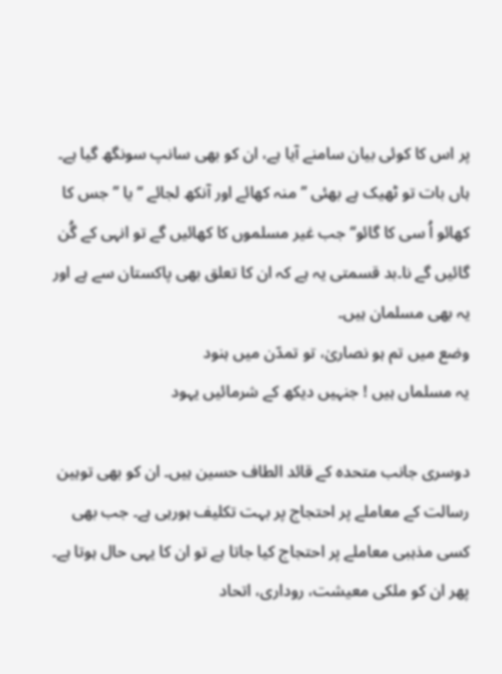پر اس کا کوئی بیان سامنے آیا ہے، ان کو بھی سانپ سونگھ گیا ہے۔ ہاں بات تو ٹھیک ہے بھئی ’’ منہ کھائے اور آنکھ لجائے ‘‘ یا ’’ جس کا کھائو اُ سی کا گائو‘‘ جب غیر مسلموں کا کھائیں گے تو انہی کے گُن گائیں گے نا۔بد قسمتی یہ ہے کہ ان کا تعلق بھی پاکستان سے ہے اور یہ بھی مسلمان ہیں۔
وضع میں تم ہو نصاریٰ، تو تمدّن میں ہنود
یہ مسلماں ہیں ! جنہیں دیکھ کے شرمائیں یہود

دوسری جانب متحدہ کے قائد الطاف حسین ہیں۔ ان کو بھی توہین رسالت کے معاملے پر احتجاج پر بہت تکلیف ہورہی ہے۔ جب بھی کسی مذہبی معاملے پر احتجاج کیا جاتا ہے تو ان کا یہی حال ہوتا ہے۔ پھر ان کو ملکی معیشت، روداری، اتحاد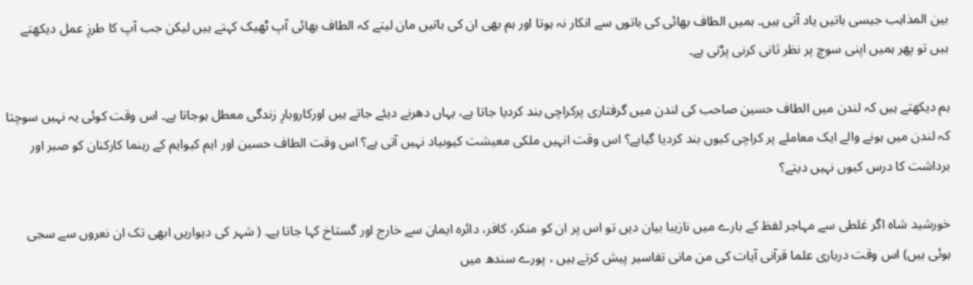بین المذاہب جیسی باتیں یاد آتی ہیں۔ ہمیں الطاف بھائی کی باتوں سے انکار نہ ہوتا اور ہم بھی ان کی باتیں مان لیتے کہ الطاف بھائی آپ ٹھیک کہتے ہیں لیکن جب آپ کا طرزِ عمل دیکھتے ہیں تو پھر ہمیں اپنی سوچ پر نظر ثانی کرنی پڑتی ہے۔

ہم دیکھتے ہیں کہ لندن میں الطاف حسین صاحب کی لندن میں گرفتاری پرکراچی بند کردیا جاتا ہے، یہاں دھرنے دیئے جاتے ہیں اورکاروبارِ زندگی معطل ہوجاتا ہے۔ اس وقت کوئی یہ نہیں سوچتا کہ لندن میں ہونے والے ایک معاملے پر کراچی کیوں بند کردیا گیاہے؟ اس وقت انہیں ملکی معیشت کیوںیاد نہیں آتی ہے؟ اس وقت الطاف حسین اور ایم کیوایم کے رہنما کارکنان کو صبر اور برداشت کا درس کیوں نہیں دیتے؟

خورشید شاہ اگر غلطی سے مہاجر لفظ کے بارے میں نازیبا بیان دیں تو اس پر ان کو منکر، کافر، دائرہ ایمان سے خارج اور گستاخ کہا جاتا ہے۔ ( شہر کی دیواریں ابھی تک ان نعروں سے سجی ہوئی ہیں) اس وقت درباری علما قرآنی آیات کی من مانی تفاسیر پیش کرتے ہیں ، پورے سندھ میں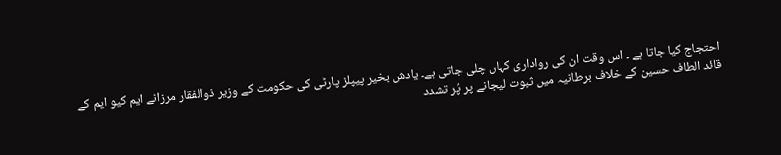احتجاج کیا جاتا ہے ۔ اس وقت ان کی رواداری کہاں چلی جاتی ہے۔ یادش بخیر پیپلز پارٹی کی حکومت کے وزیر ذوالفقار مرزانے ایم کیو ایم کے قائد الطاف حسین کے خلاف برطانیہ میں ثبوت لیجانے پر پُر تشدد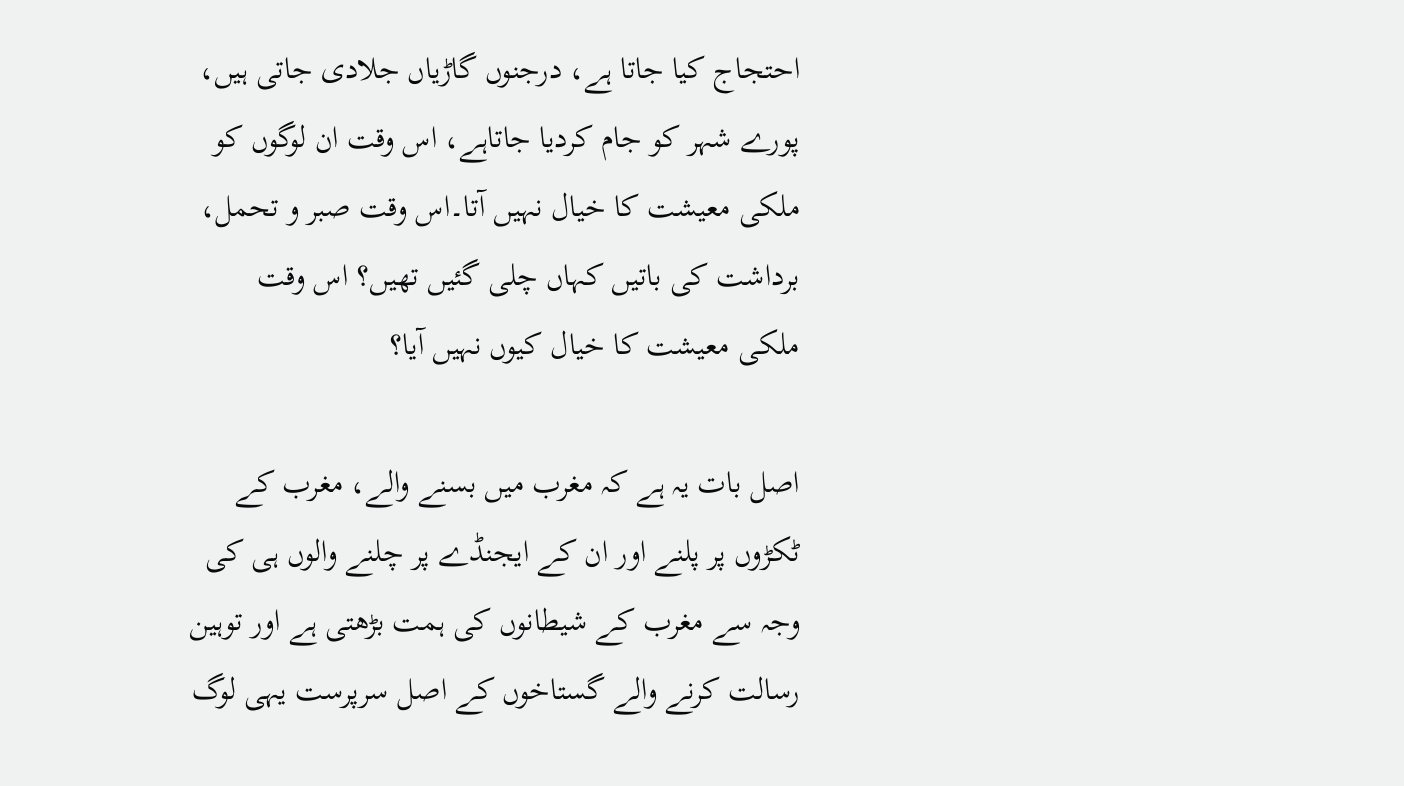احتجاج کیا جاتا ہے، درجنوں گاڑیاں جلادی جاتی ہیں، پورے شہر کو جام کردیا جاتاہے، اس وقت ان لوگوں کو ملکی معیشت کا خیال نہیں آتا۔اس وقت صبر و تحمل، برداشت کی باتیں کہاں چلی گئیں تھیں؟ اس وقت ملکی معیشت کا خیال کیوں نہیں آیا؟

اصل بات یہ ہے کہ مغرب میں بسنے والے، مغرب کے ٹکڑوں پر پلنے اور ان کے ایجنڈے پر چلنے والوں ہی کی وجہ سے مغرب کے شیطانوں کی ہمت بڑھتی ہے اور توہین رسالت کرنے والے گستاخوں کے اصل سرپرست یہی لوگ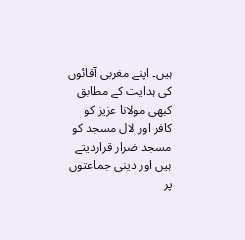ہیں۔ اپنے مغربی آقائوں کی ہدایت کے مطابق کبھی مولانا عزیز کو کافر اور لال مسجد کو مسجد ضرار قراردیتے ہیں اور دینی جماعتوں پر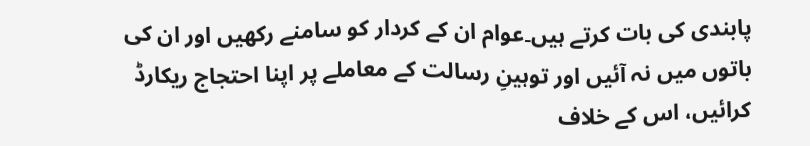پابندی کی بات کرتے ہیں۔عوام ان کے کردار کو سامنے رکھیں اور ان کی باتوں میں نہ آئیں اور توہینِ رسالت کے معاملے پر اپنا احتجاج ریکارڈ کرائیں، اس کے خلاف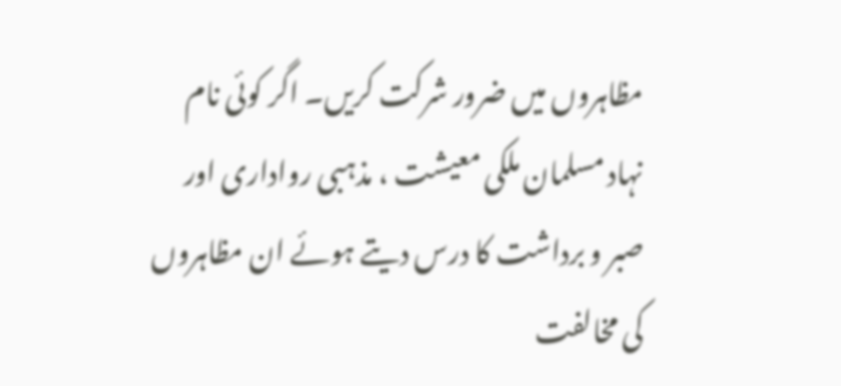مظاہروں میں ضرور شرکت کریں۔ اگر کوئی نام نہاد مسلمان ملکی معیشت ، مذہبی رواداری اور صبر و برداشت کا درس دیتے ہوئے ان مظاہروں کی مخالفت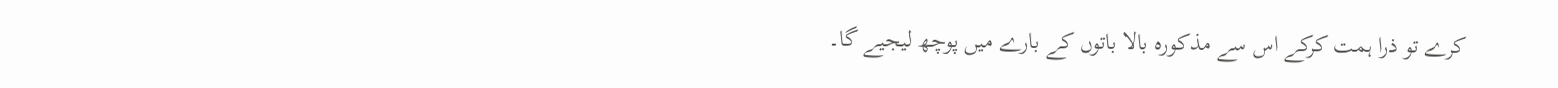کرے تو ذرا ہمت کرکے اس سے مذکورہ بالا باتوں کے بارے میں پوچھ لیجیے گا۔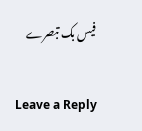فیس بک تبصرے

Leave a Reply